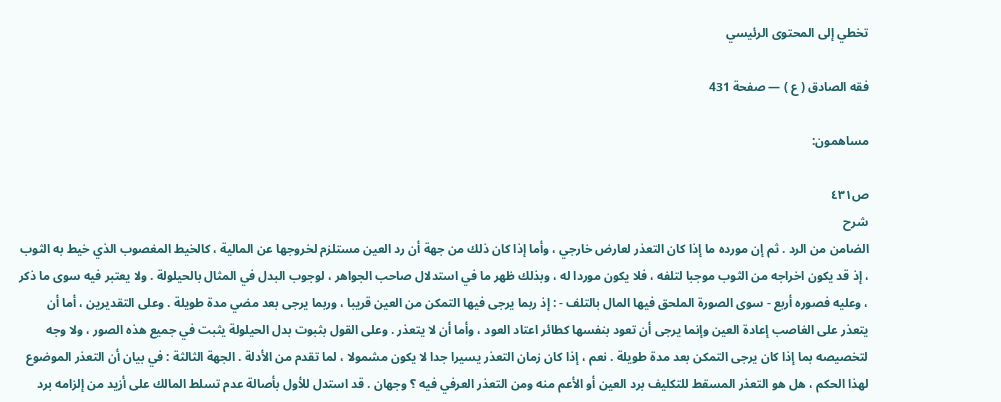تخطي إلى المحتوى الرئيسي

فقه الصادق ( ع ) — صفحة 431

مساهمون:

ص٤٣١
شرح
الضامن من الرد . ثم إن مورده ما إذا كان التعذر لعارض خارجي ، وأما إذا كان ذلك من جهة أن رد العين مستلزم لخروجها عن المالية ، كالخيط المغصوب الذي خيط به الثوب ، إذ قد يكون اخراجه من الثوب موجبا لتلفه ، فلا يكون موردا له ، وبذلك ظهر ما في استدلال صاحب الجواهر ، لوجوب البدل في المثال بالحيلولة . ولا يعتبر فيه سوى ما ذكر ، وعليه فصوره أربع - سوى الصورة الملحق فيها المال بالتلف - : إذ ربما يرجى فيها التمكن من العين قريبا ، وربما يرجى بعد مضي مدة طويلة . وعلى التقديرين ، أما أن يتعذر على الغاصب إعادة العين وإنما يرجى أن تعود بنفسها كطائر اعتاد العود ، وأما أن لا يتعذر . وعلى القول بثبوت بدل الحيلولة يثبت في جميع هذه الصور ، ولا وجه لتخصيصه بما إذا كان يرجى التمكن بعد مدة طويلة . نعم ، إذا كان زمان التعذر يسيرا جدا لا يكون مشمولا ، لما تقدم من الأدلة . الجهة الثالثة : في بيان أن التعذر الموضوع لهذا الحكم ، هل هو التعذر المسقط للتكليف برد العين أو الأعم منه ومن التعذر العرفي فيه ؟ وجهان . قد استدل للأول بأصالة عدم تسلط المالك على أزيد من إلزامه برد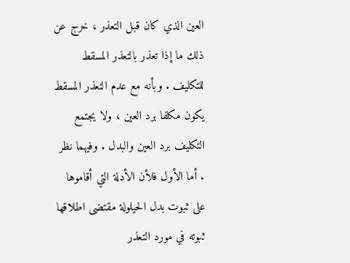العين الذي كان قبل التعذر ، خرج عن ذلك ما إذا تعذر بالتعذر المسقط للتكليف . وبأنه مع عدم التعذر المسقط يكون مكلفا برد العين ، ولا يجتمع التكليف برد العين والبدل . وفيهما نظر . أما الأول فلأن الأدلة التي أقاموها على ثبوت بدل الحيلولة مقتضى اطلاقها ثبوته في مورد التعذر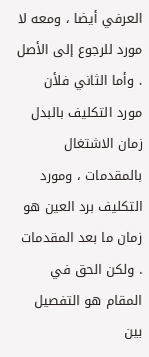العرفي أيضا ، ومعه لا مورد للرجوع إلى الأصل . وأما الثاني فلأن مورد التكليف بالبدل زمان الاشتغال بالمقدمات ، ومورد التكليف برد العين هو زمان ما بعد المقدمات . ولكن الحق في المقام هو التفصيل بين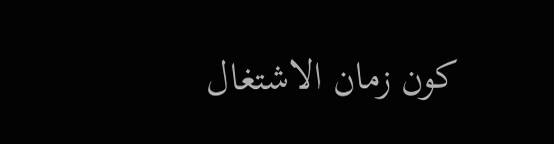كون زمان الاشتغال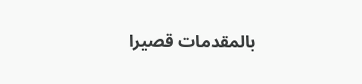بالمقدمات قصيرا